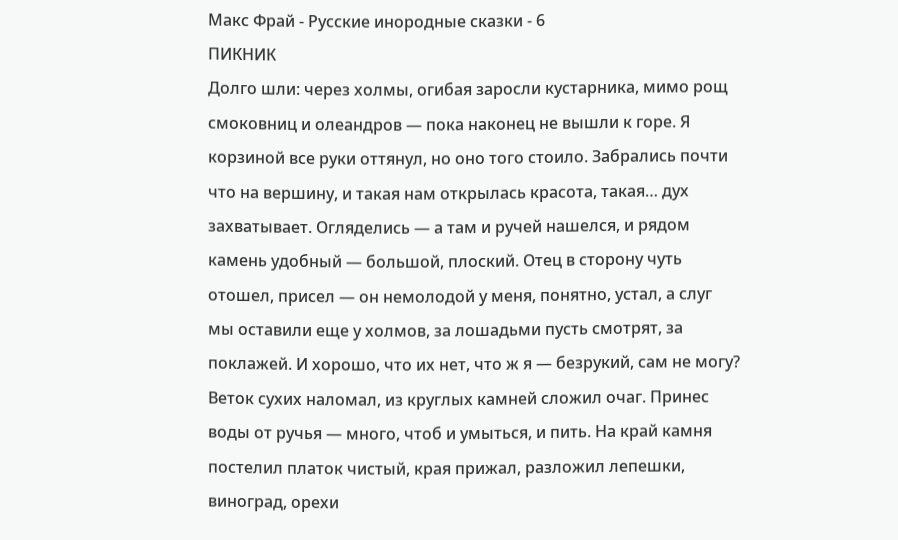Макс Фрай - Русские инородные сказки - 6
ПИКНИК
Долго шли: через холмы, огибая заросли кустарника, мимо рощ смоковниц и олеандров — пока наконец не вышли к горе. Я корзиной все руки оттянул, но оно того стоило. Забрались почти что на вершину, и такая нам открылась красота, такая… дух захватывает. Огляделись — а там и ручей нашелся, и рядом камень удобный — большой, плоский. Отец в сторону чуть отошел, присел — он немолодой у меня, понятно, устал, а слуг мы оставили еще у холмов, за лошадьми пусть смотрят, за поклажей. И хорошо, что их нет, что ж я — безрукий, сам не могу? Веток сухих наломал, из круглых камней сложил очаг. Принес воды от ручья — много, чтоб и умыться, и пить. На край камня постелил платок чистый, края прижал, разложил лепешки, виноград, орехи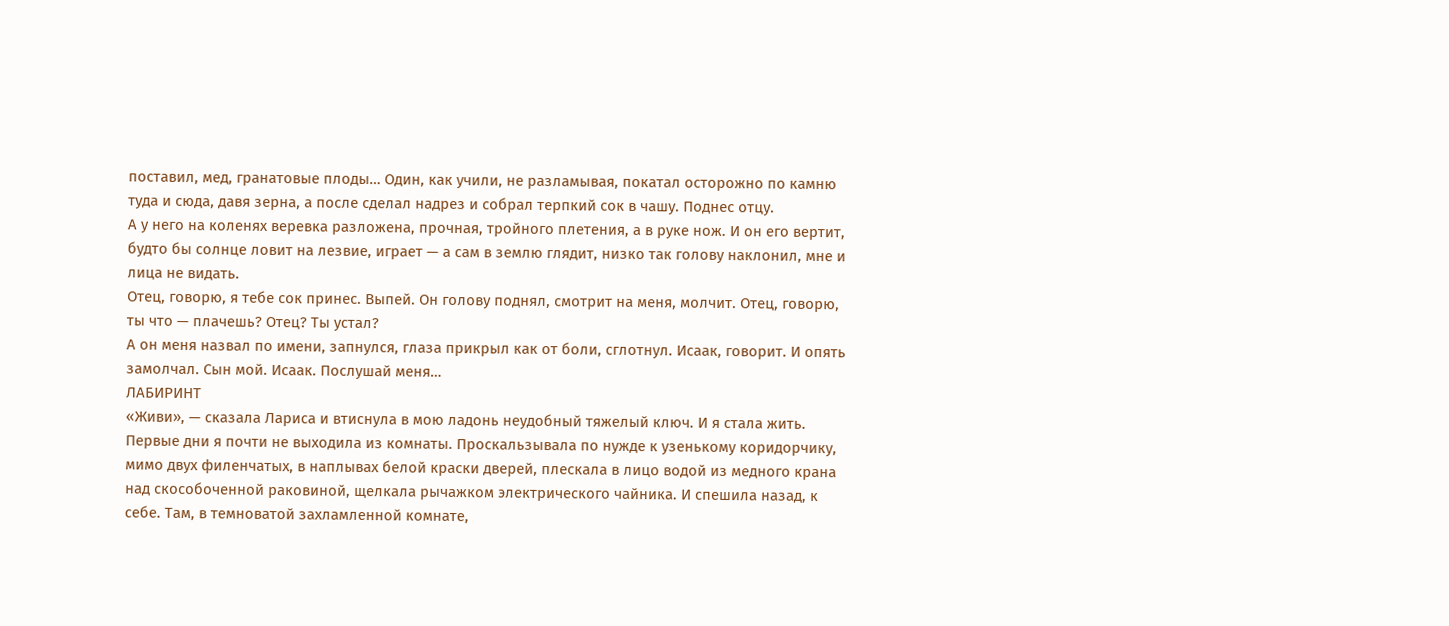поставил, мед, гранатовые плоды… Один, как учили, не разламывая, покатал осторожно по камню туда и сюда, давя зерна, а после сделал надрез и собрал терпкий сок в чашу. Поднес отцу.
А у него на коленях веревка разложена, прочная, тройного плетения, а в руке нож. И он его вертит, будто бы солнце ловит на лезвие, играет — а сам в землю глядит, низко так голову наклонил, мне и лица не видать.
Отец, говорю, я тебе сок принес. Выпей. Он голову поднял, смотрит на меня, молчит. Отец, говорю, ты что — плачешь? Отец? Ты устал?
А он меня назвал по имени, запнулся, глаза прикрыл как от боли, сглотнул. Исаак, говорит. И опять замолчал. Сын мой. Исаак. Послушай меня…
ЛАБИРИНТ
«Живи», — сказала Лариса и втиснула в мою ладонь неудобный тяжелый ключ. И я стала жить.
Первые дни я почти не выходила из комнаты. Проскальзывала по нужде к узенькому коридорчику, мимо двух филенчатых, в наплывах белой краски дверей, плескала в лицо водой из медного крана над скособоченной раковиной, щелкала рычажком электрического чайника. И спешила назад, к себе. Там, в темноватой захламленной комнате,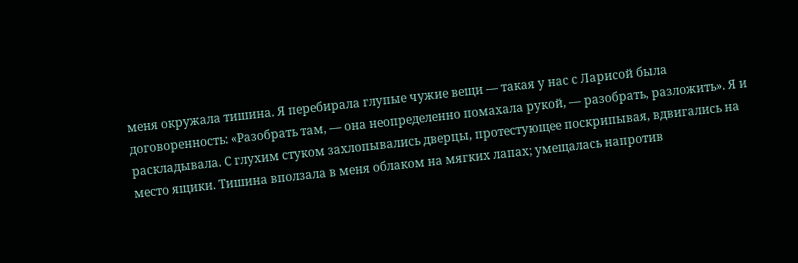меня окружала тишина. Я перебирала глупые чужие вещи — такая у нас с Ларисой была договоренность: «Разобрать там, — она неопределенно помахала рукой, — разобрать, разложить». Я и раскладывала. С глухим стуком захлопывались дверцы, протестующее поскрипывая, вдвигались на место ящики. Тишина вползала в меня облаком на мягких лапах; умещалась напротив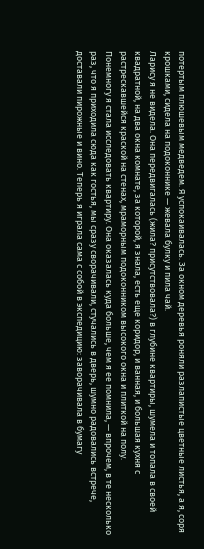потертым плюшевым медведем. Я успокаивалась. За окном деревья роняли разлапистые цветные листья, а я, соря крошками, сидела на подоконнике — жевала булку и пила чай.
Ларису я не видела. Она передвигалась (жила? присутствовала?) в глубине квартиры, шумела и топала в своей квадратной, на два окна комнате, за которой, я знала, есть еще коридор, и ванная, и большая кухня с растрескавшейся краской на стенах, мраморным подоконником высокого окна и плиткой на полу.
Понемногу я стала исследовать квартиру. Она оказалась куда больше, чем я ее помнила, — впрочем, в те несколько раз, что я приходила сюда как гостья, мы сразу сворачивали, стучались в дверь, шумно радовались встрече, доставали пирожные и вино. Теперь я играла сама с собой в экспедицию: заворачивала в бумагу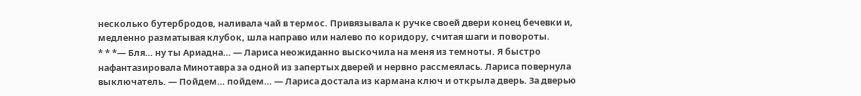несколько бутербродов, наливала чай в термос. Привязывала к ручке своей двери конец бечевки и, медленно разматывая клубок, шла направо или налево по коридору, считая шаги и повороты.
* * *— Бля… ну ты Ариадна… — Лариса неожиданно выскочила на меня из темноты. Я быстро нафантазировала Минотавра за одной из запертых дверей и нервно рассмеялась. Лариса повернула выключатель. — Пойдем… пойдем… — Лариса достала из кармана ключ и открыла дверь. За дверью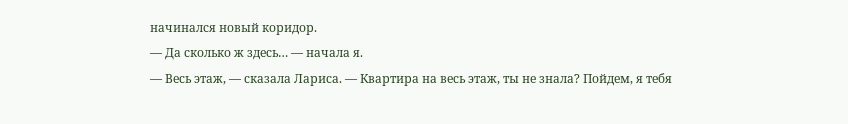начинался новый коридор.
— Да сколько ж здесь… — начала я.
— Весь этаж, — сказала Лариса. — Квартира на весь этаж, ты не знала? Пойдем, я тебя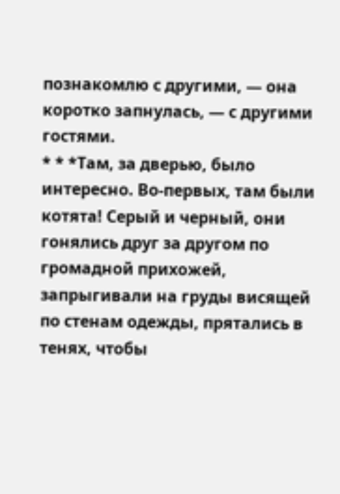познакомлю с другими, — она коротко запнулась, — с другими гостями.
* * *Там, за дверью, было интересно. Во-первых, там были котята! Серый и черный, они гонялись друг за другом по громадной прихожей, запрыгивали на груды висящей по стенам одежды, прятались в тенях, чтобы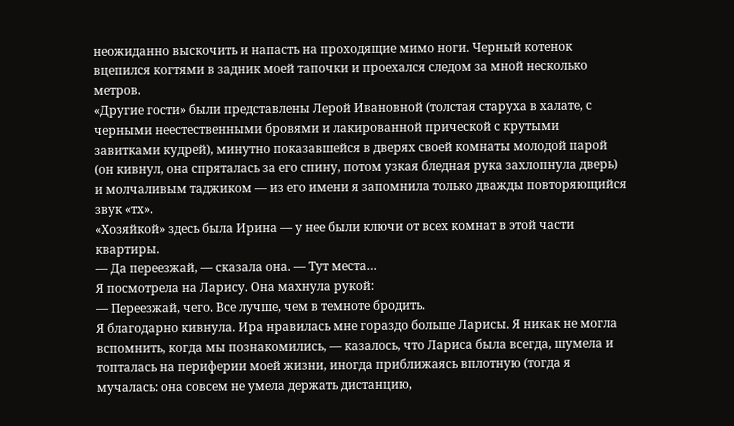неожиданно выскочить и напасть на проходящие мимо ноги. Черный котенок вцепился когтями в задник моей тапочки и проехался следом за мной несколько метров.
«Другие гости» были представлены Лерой Ивановной (толстая старуха в халате, с черными неестественными бровями и лакированной прической с крутыми завитками кудрей), минутно показавшейся в дверях своей комнаты молодой парой (он кивнул, она спряталась за его спину, потом узкая бледная рука захлопнула дверь) и молчаливым таджиком — из его имени я запомнила только дважды повторяющийся звук «тх».
«Хозяйкой» здесь была Ирина — у нее были ключи от всех комнат в этой части квартиры.
— Да переезжай, — сказала она. — Тут места…
Я посмотрела на Ларису. Она махнула рукой:
— Переезжай, чего. Все лучше, чем в темноте бродить.
Я благодарно кивнула. Ира нравилась мне гораздо больше Ларисы. Я никак не могла вспомнить, когда мы познакомились, — казалось, что Лариса была всегда, шумела и топталась на периферии моей жизни, иногда приближаясь вплотную (тогда я мучалась: она совсем не умела держать дистанцию,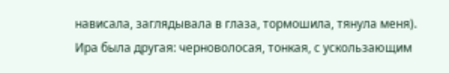нависала, заглядывала в глаза, тормошила, тянула меня). Ира была другая: черноволосая, тонкая, с ускользающим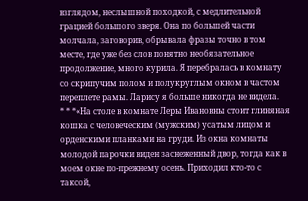взглядом, неслышной походкой, с медлительной грацией большого зверя. Она по большей части молчала, заговорив, обрывала фразы точно в том месте, где уже без слов понятно необязательное продолжение, много курила. Я перебралась в комнату со скрипучим полом и полукруглым окном в частом переплете рамы. Ларису я больше никогда не видела.
* * *«На столе в комнате Леры Ивановны стоит глиняная кошка с человеческим (мужским) усатым лицом и орденскими планками на груди. Из окна комнаты молодой парочки виден заснеженный двор, тогда как в моем окне по-прежнему осень. Приходил кто-то с таксой,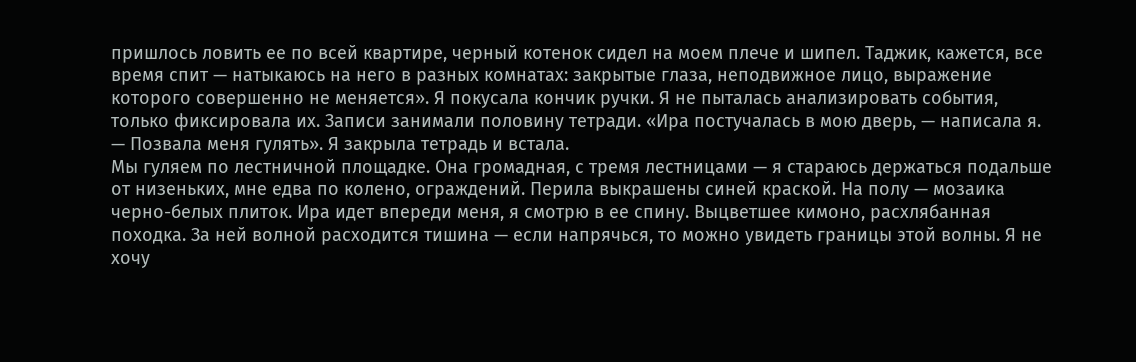пришлось ловить ее по всей квартире, черный котенок сидел на моем плече и шипел. Таджик, кажется, все время спит — натыкаюсь на него в разных комнатах: закрытые глаза, неподвижное лицо, выражение которого совершенно не меняется». Я покусала кончик ручки. Я не пыталась анализировать события, только фиксировала их. Записи занимали половину тетради. «Ира постучалась в мою дверь, — написала я. — Позвала меня гулять». Я закрыла тетрадь и встала.
Мы гуляем по лестничной площадке. Она громадная, с тремя лестницами — я стараюсь держаться подальше от низеньких, мне едва по колено, ограждений. Перила выкрашены синей краской. На полу — мозаика черно-белых плиток. Ира идет впереди меня, я смотрю в ее спину. Выцветшее кимоно, расхлябанная походка. За ней волной расходится тишина — если напрячься, то можно увидеть границы этой волны. Я не хочу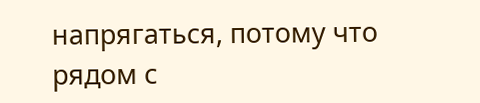напрягаться, потому что рядом с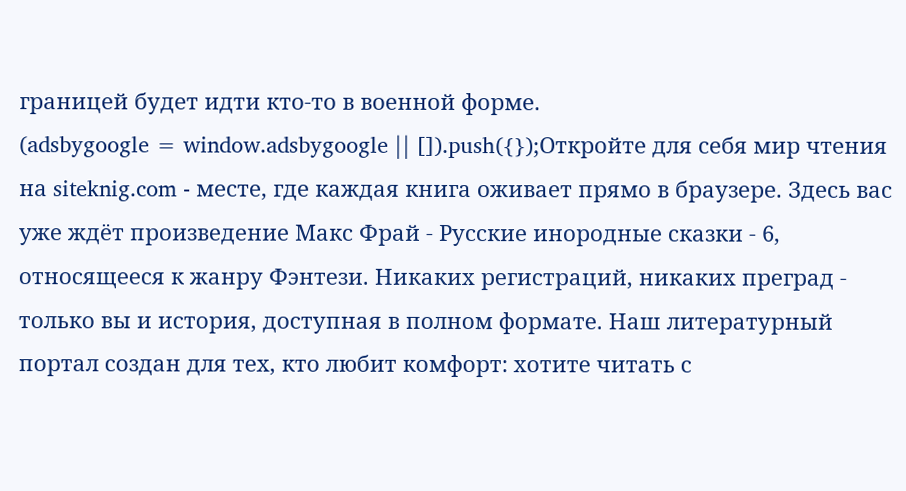границей будет идти кто-то в военной форме.
(adsbygoogle = window.adsbygoogle || []).push({});Откройте для себя мир чтения на siteknig.com - месте, где каждая книга оживает прямо в браузере. Здесь вас уже ждёт произведение Макс Фрай - Русские инородные сказки - 6, относящееся к жанру Фэнтези. Никаких регистраций, никаких преград - только вы и история, доступная в полном формате. Наш литературный портал создан для тех, кто любит комфорт: хотите читать с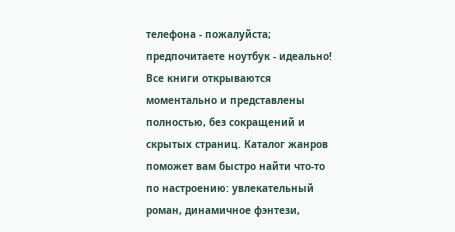телефона - пожалуйста; предпочитаете ноутбук - идеально! Все книги открываются моментально и представлены полностью, без сокращений и скрытых страниц. Каталог жанров поможет вам быстро найти что-то по настроению: увлекательный роман, динамичное фэнтези,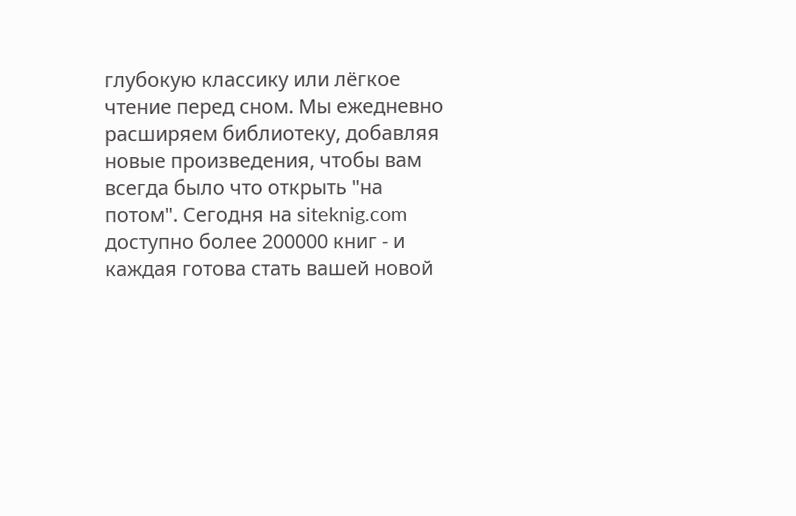глубокую классику или лёгкое чтение перед сном. Мы ежедневно расширяем библиотеку, добавляя новые произведения, чтобы вам всегда было что открыть "на потом". Сегодня на siteknig.com доступно более 200000 книг - и каждая готова стать вашей новой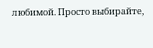любимой. Просто выбирайте,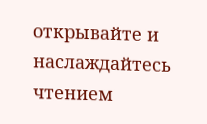открывайте и наслаждайтесь чтением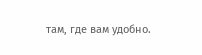там, где вам удобно.